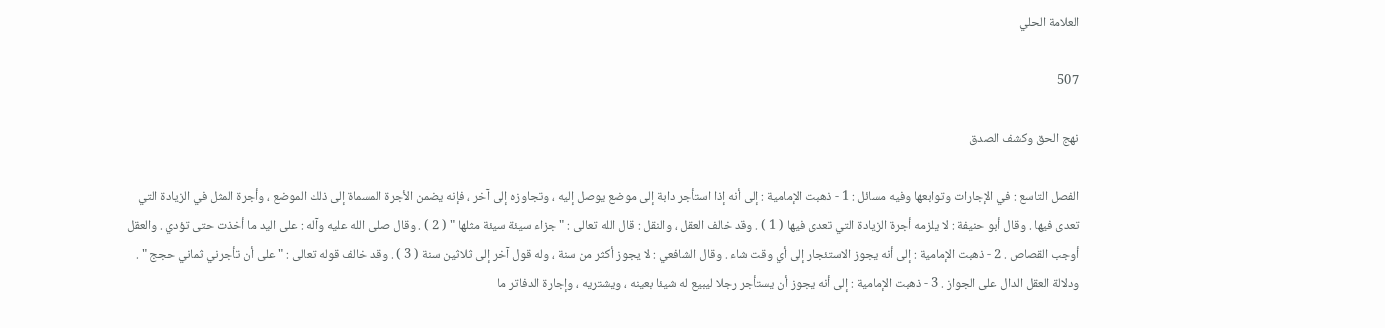العلامة الحلي

507

نهج الحق وكشف الصدق

الفصل التاسع : في الإجارات وتوابعها وفيه مسائل : 1 - ذهبت الإمامية : إلى أنه إذا استأجر دابة إلى موضع يوصل إليه ، وتجاوزه إلى آخر ، فإنه يضمن الأجرة المسماة إلى ذلك الموضع ، وأجرة المثل في الزيادة التي تعدى فيها . وقال أبو حنيفة : لا يلزمه أجرة الزيادة التي تعدى فيها ( 1 ) . وقد خالف العقل ، والنقل : قال الله تعالى : " جزاء سيئة سيئة مثلها " ( 2 ) . وقال صلى الله عليه وآله : على اليد ما أخذت حتى تؤدي . والعقل أوجب القصاص . 2 - ذهبت الإمامية : إلى أنه يجوز الاستئجار إلى أي وقت شاء . وقال الشافعي : لا يجوز أكثر من سنة ، وله قول آخر إلى ثلاثين سنة ( 3 ) . وقد خالف قوله تعالى : " على أن تأجرني ثماني حجج " . ودلالة العقل الدال على الجواز . 3 - ذهبت الإمامية : إلى أنه يجوز أن يستأجر رجلا ليبيع له شيئا بعينه ، ويشتريه ، وإجارة الدفاتر ما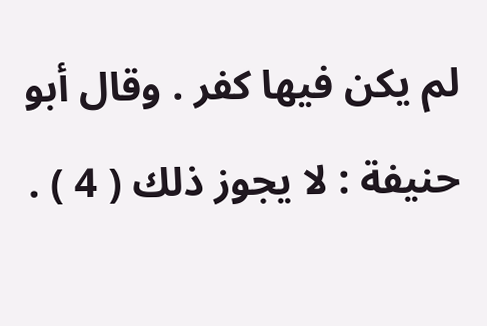لم يكن فيها كفر . وقال أبو حنيفة : لا يجوز ذلك ( 4 ) .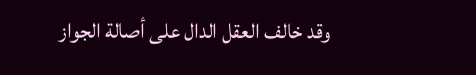وقد خالف العقل الدال على أصالة الجواز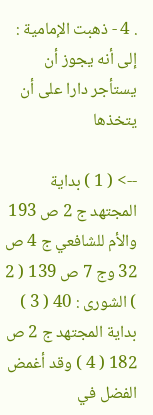. 4 - ذهبت الإمامية : إلى أنه يجوز أن يستأجر دارا على أن يتخذها

--> ( 1 ) بداية المجتهد ج 2 ص 193 والأم للشافعي ج 4 ص 32 وج 7 ص 139 ( 2 ) الشورى : 40 ( 3 ) بداية المجتهد ج 2 ص 182 ( 4 ) وقد أغمض الفضل في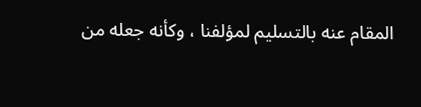المقام عنه بالتسليم لمؤلفنا ، وكأنه جعله من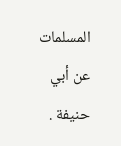المسلمات عن أبي حنيفة .